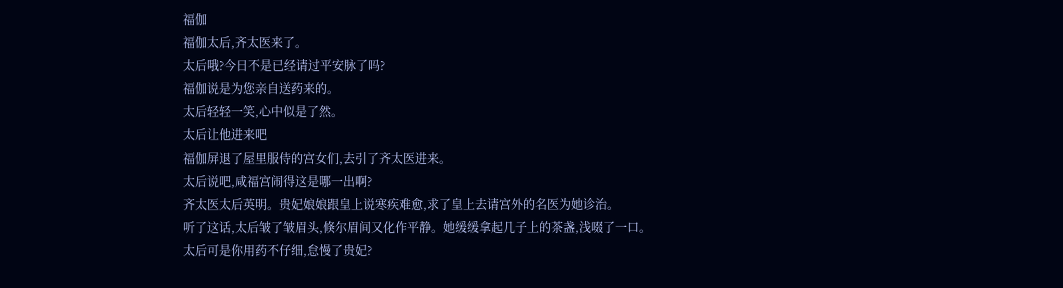福伽
福伽太后,齐太医来了。
太后哦?今日不是已经请过平安脉了吗?
福伽说是为您亲自送药来的。
太后轻轻一笑,心中似是了然。
太后让他进来吧
福伽屏退了屋里服侍的宫女们,去引了齐太医进来。
太后说吧,咸福宫闹得这是哪一出啊?
齐太医太后英明。贵妃娘娘跟皇上说寒疾难愈,求了皇上去请宫外的名医为她诊治。
听了这话,太后皱了皱眉头,倏尔眉间又化作平静。她缓缓拿起几子上的茶盏,浅啜了一口。
太后可是你用药不仔细,怠慢了贵妃?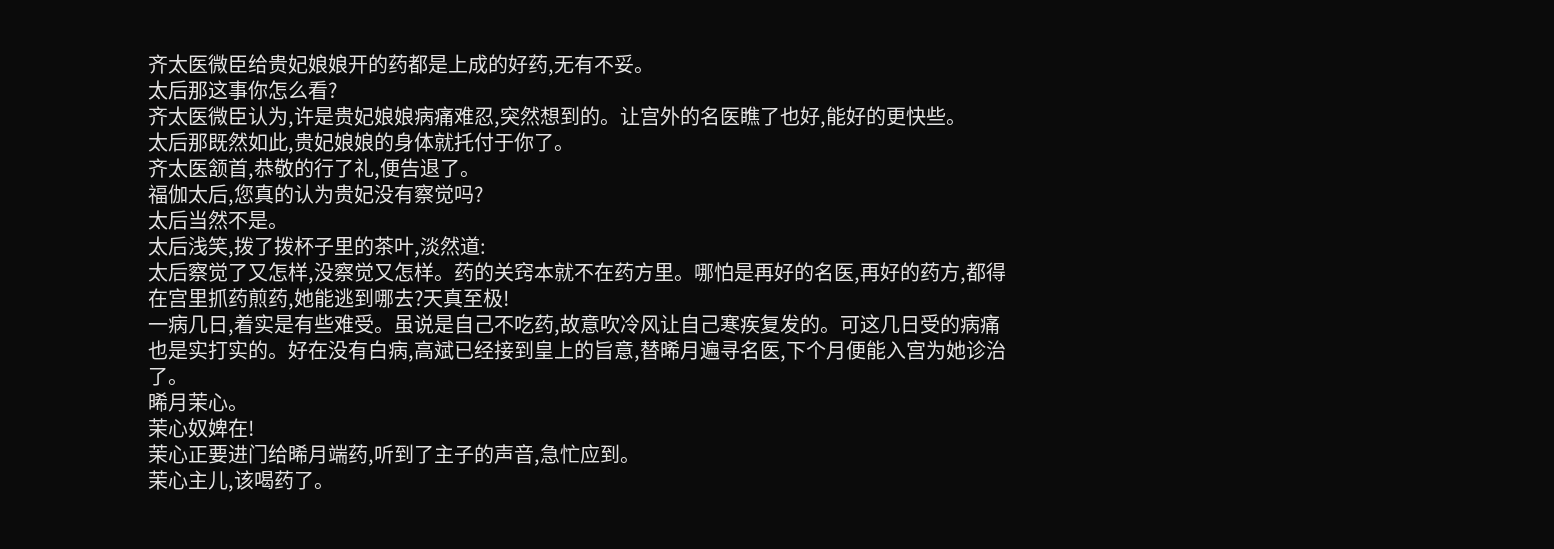齐太医微臣给贵妃娘娘开的药都是上成的好药,无有不妥。
太后那这事你怎么看?
齐太医微臣认为,许是贵妃娘娘病痛难忍,突然想到的。让宫外的名医瞧了也好,能好的更快些。
太后那既然如此,贵妃娘娘的身体就托付于你了。
齐太医颔首,恭敬的行了礼,便告退了。
福伽太后,您真的认为贵妃没有察觉吗?
太后当然不是。
太后浅笑,拨了拨杯子里的茶叶,淡然道:
太后察觉了又怎样,没察觉又怎样。药的关窍本就不在药方里。哪怕是再好的名医,再好的药方,都得在宫里抓药煎药,她能逃到哪去?天真至极!
一病几日,着实是有些难受。虽说是自己不吃药,故意吹冷风让自己寒疾复发的。可这几日受的病痛也是实打实的。好在没有白病,高斌已经接到皇上的旨意,替晞月遍寻名医,下个月便能入宫为她诊治了。
晞月茉心。
茉心奴婢在!
茉心正要进门给晞月端药,听到了主子的声音,急忙应到。
茉心主儿,该喝药了。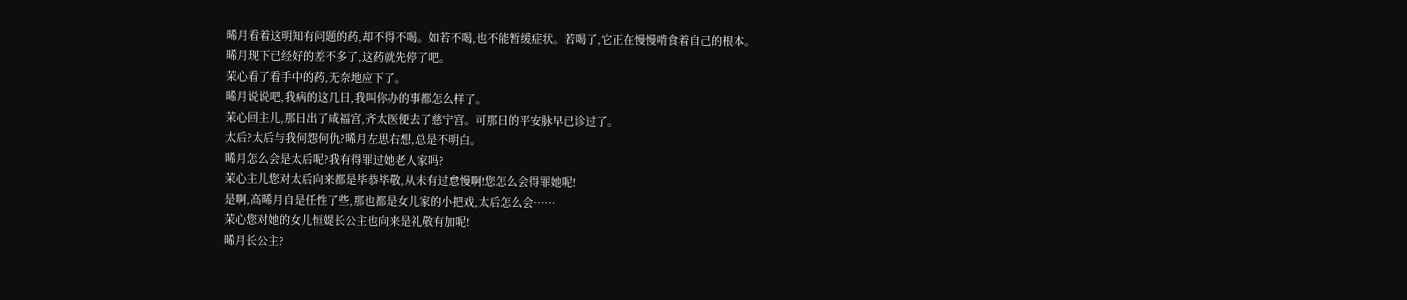晞月看着这明知有问题的药,却不得不喝。如若不喝,也不能暂缓症状。若喝了,它正在慢慢啃食着自己的根本。
晞月现下已经好的差不多了,这药就先停了吧。
茉心看了看手中的药,无奈地应下了。
晞月说说吧,我病的这几日,我叫你办的事都怎么样了。
茉心回主儿,那日出了咸福宫,齐太医便去了慈宁宫。可那日的平安脉早已诊过了。
太后?太后与我何怨何仇?晞月左思右想,总是不明白。
晞月怎么会是太后呢?我有得罪过她老人家吗?
茉心主儿您对太后向来都是毕恭毕敬,从未有过怠慢啊!您怎么会得罪她呢!
是啊,高晞月自是任性了些,那也都是女儿家的小把戏,太后怎么会……
茉心您对她的女儿恒媞长公主也向来是礼敬有加呢!
晞月长公主?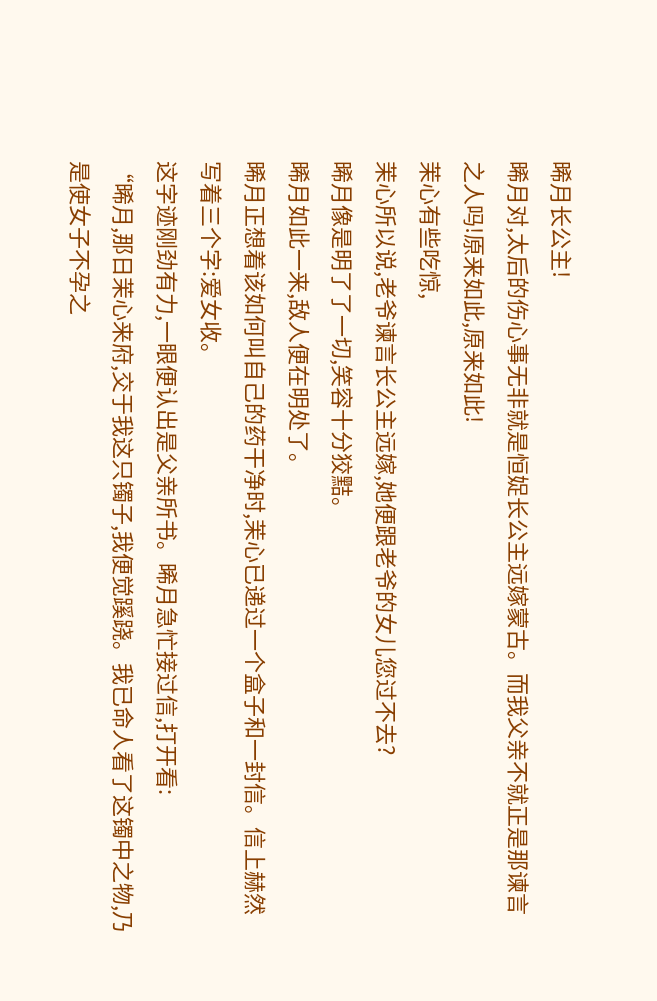晞月长公主!
晞月对,太后的伤心事无非就是恒娖长公主远嫁蒙古。而我父亲不就正是那谏言之人吗!原来如此,原来如此!
茉心有些吃惊,
茉心所以说,老爷谏言长公主远嫁,她便跟老爷的女儿您过不去?
晞月像是明了了一切,笑容十分狡黠。
晞月如此一来,敌人便在明处了。
晞月正想着该如何叫自己的药干净时,茉心已递过一个盒子和一封信。信上赫然写着三个字:爱女收。
这字迹刚劲有力,一眼便认出是父亲所书。晞月急忙接过信,打开看:
“晞月,那日茉心来府,交于我这只镯子,我便觉蹊跷。我已命人看了这镯中之物,乃是使女子不孕之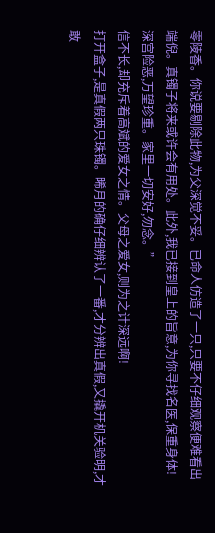零陵香。你说要剔除此物,为父深觉不妥。已命人仿造了一只,只要不仔细观察便难看出端倪。真镯子将来或许会有用处。此外,我已接到皇上的旨意,为你寻找名医,保重身体!深宫险恶,万望珍重。家里一切安好,勿念。”
信不长,却充斥着高斌的爱女之情。父母之爱女,则为之计深远啊!
打开盒子,是真假两只珠镯。晞月的确仔细辨认了一番,才分辨出真假,又撬开机关验明,才敢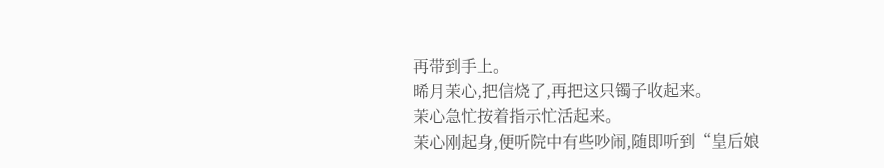再带到手上。
晞月茉心,把信烧了,再把这只镯子收起来。
茉心急忙按着指示忙活起来。
茉心刚起身,便听院中有些吵闹,随即听到“皇后娘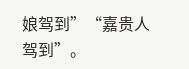娘驾到”“嘉贵人驾到”。